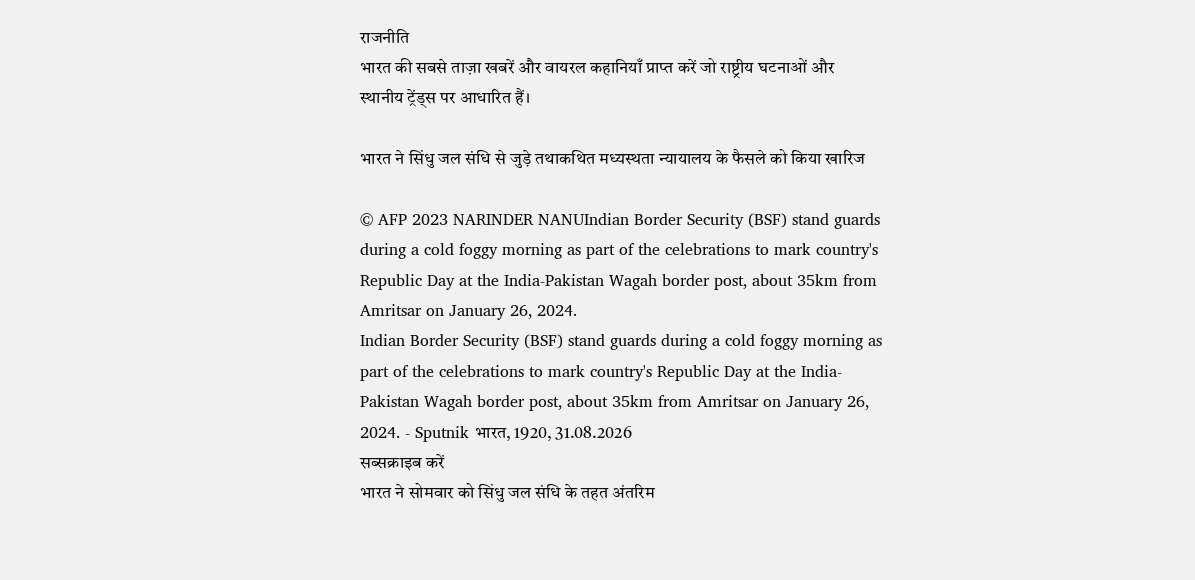राजनीति
भारत की सबसे ताज़ा खबरें और वायरल कहानियाँ प्राप्त करें जो राष्ट्रीय घटनाओं और स्थानीय ट्रेंड्स पर आधारित हैं।

भारत ने सिंधु जल संधि से जुड़े तथाकथित मध्यस्थता न्यायालय के फैसले को किया खारिज

© AFP 2023 NARINDER NANUIndian Border Security (BSF) stand guards during a cold foggy morning as part of the celebrations to mark country's Republic Day at the India-Pakistan Wagah border post, about 35km from Amritsar on January 26, 2024.
Indian Border Security (BSF) stand guards during a cold foggy morning as part of the celebrations to mark country's Republic Day at the India-Pakistan Wagah border post, about 35km from Amritsar on January 26, 2024. - Sputnik भारत, 1920, 31.08.2026
सब्सक्राइब करें
भारत ने सोमवार को सिंधु जल संधि के तहत अंतरिम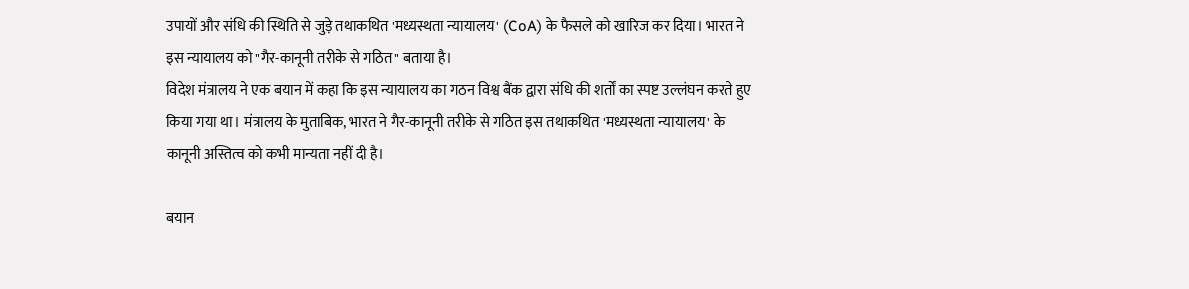उपायों और संधि की स्थिति से जुड़े तथाकथित 'मध्यस्थता न्यायालय' (CoA) के फैसले को खारिज कर दिया। भारत ने इस न्यायालय को "गैर-कानूनी तरीके से गठित" बताया है।
विदेश मंत्रालय ने एक बयान में कहा कि इस न्यायालय का गठन विश्व बैंक द्वारा संधि की शर्तों का स्पष्ट उल्लंघन करते हुए किया गया था। मंत्रालय के मुताबिक, भारत ने गैर-कानूनी तरीके से गठित इस तथाकथित 'मध्यस्थता न्यायालय' के कानूनी अस्तित्व को कभी मान्यता नहीं दी है।

बयान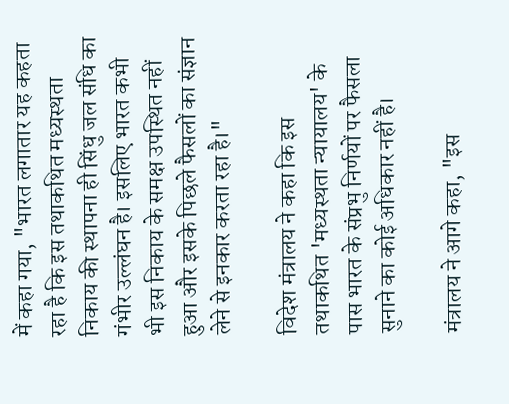में कहा गया, "भारत लगातार यह कहता रहा है कि इस तथाकथित मध्यस्थता निकाय की स्थापना ही सिंधु जल संधि का गंभीर उल्लंघन है। इसलिए भारत कभी भी इस निकाय के समक्ष उपस्थित नहीं हुआ और इसके पिछले फैसलों का संज्ञान लेने से इनकार करता रहा है।"

विदेश मंत्रालय ने कहा कि इस तथाकथित 'मध्यस्थता न्यायालय' के पास भारत के संप्रभु निर्णयों पर फैसला सुनाने का कोई अधिकार नहीं है।

मंत्रालय ने आगे कहा, "इस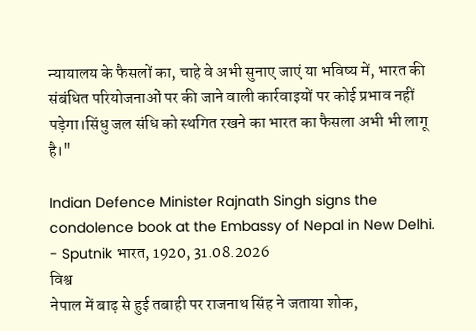न्यायालय के फैसलों का, चाहे वे अभी सुनाए जाएं या भविष्य में, भारत की संबंधित परियोजनाओं पर की जाने वाली कार्रवाइयों पर कोई प्रभाव नहीं पड़ेगा।सिंधु जल संधि को स्थगित रखने का भारत का फैसला अभी भी लागू है।"

Indian Defence Minister Rajnath Singh signs the condolence book at the Embassy of Nepal in New Delhi. - Sputnik भारत, 1920, 31.08.2026
विश्व
नेपाल में बाढ़ से हुई तबाही पर राजनाथ सिंह ने जताया शोक,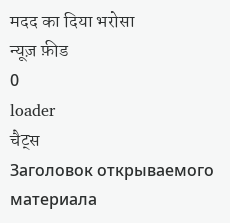मदद का दिया भरोसा
न्यूज़ फ़ीड
0
loader
चैट्स
Заголовок открываемого материала